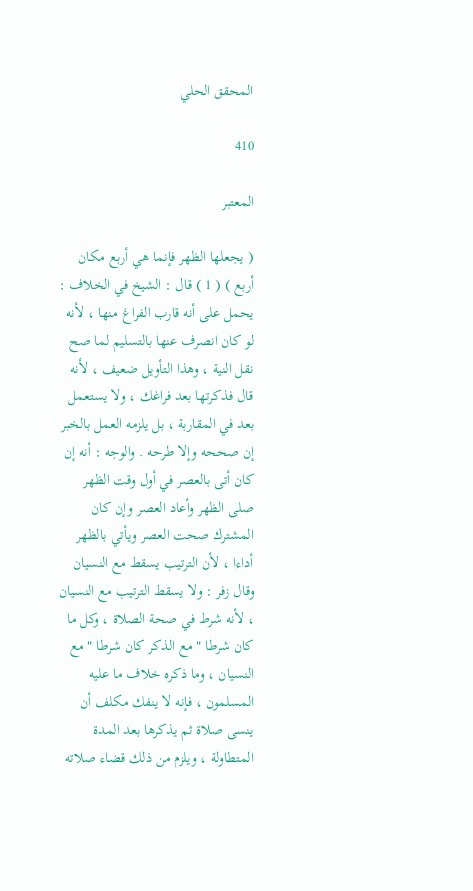المحقق الحلي

410

المعتبر

( يجعلها الظهر فإنما هي أربع مكان أربع ) ( 1 ) قال : الشيخ في الخلاف : يحمل على أنه قارب الفراغ منها ، لأنه لو كان انصرف عنها بالتسليم لما صح نقل النية ، وهذا التأويل ضعيف ، لأنه قال فذكرتها بعد فراغك ، ولا يستعمل بعد في المقاربة ، بل يلزمه العمل بالخبر إن صححه وإلا طرحه . والوجه : أنه إن كان أتى بالعصر في أول وقت الظهر صلى الظهر وأعاد العصر وإن كان المشترك صحت العصر ويأتي بالظهر أداءا ، لأن الترتيب يسقط مع النسيان وقال زفر : ولا يسقط الترتيب مع النسيان ، لأنه شرط في صحة الصلاة ، وكل ما كان شرطا " مع الذكر كان شرطا " مع النسيان ، وما ذكره خلاف ما عليه المسلمون ، فإنه لا ينفك مكلف أن ينسى صلاة ثم يذكرها بعد المدة المتطاولة ، ويلزم من ذلك قضاء صلاته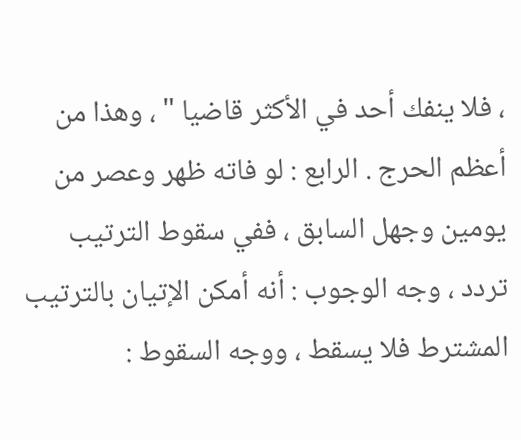، فلا ينفك أحد في الأكثر قاضيا " ، وهذا من أعظم الحرج . الرابع : لو فاته ظهر وعصر من يومين وجهل السابق ، ففي سقوط الترتيب تردد ، وجه الوجوب : أنه أمكن الإتيان بالترتيب المشترط فلا يسقط ، ووجه السقوط :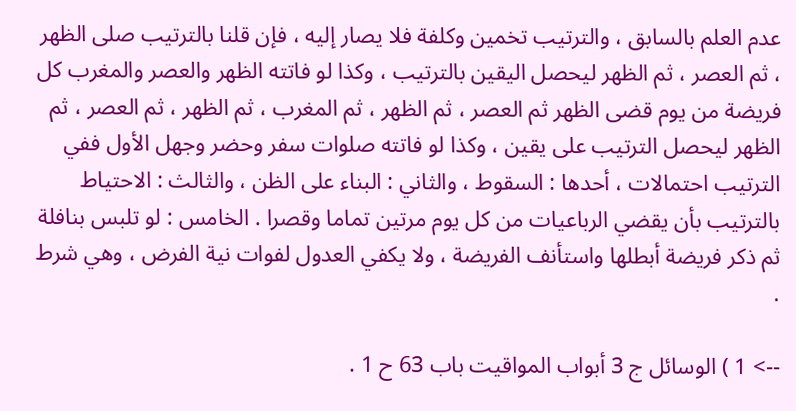عدم العلم بالسابق ، والترتيب تخمين وكلفة فلا يصار إليه ، فإن قلنا بالترتيب صلى الظهر ، ثم العصر ، ثم الظهر ليحصل اليقين بالترتيب ، وكذا لو فاتته الظهر والعصر والمغرب كل فريضة من يوم قضى الظهر ثم العصر ، ثم الظهر ، ثم المغرب ، ثم الظهر ، ثم العصر ، ثم الظهر ليحصل الترتيب على يقين ، وكذا لو فاتته صلوات سفر وحضر وجهل الأول ففي الترتيب احتمالات ، أحدها : السقوط ، والثاني : البناء على الظن ، والثالث : الاحتياط بالترتيب بأن يقضي الرباعيات من كل يوم مرتين تماما وقصرا . الخامس : لو تلبس بنافلة ثم ذكر فريضة أبطلها واستأنف الفريضة ، ولا يكفي العدول لفوات نية الفرض ، وهي شرط .

--> 1 ) الوسائل ج 3 أبواب المواقيت باب 63 ح 1 .